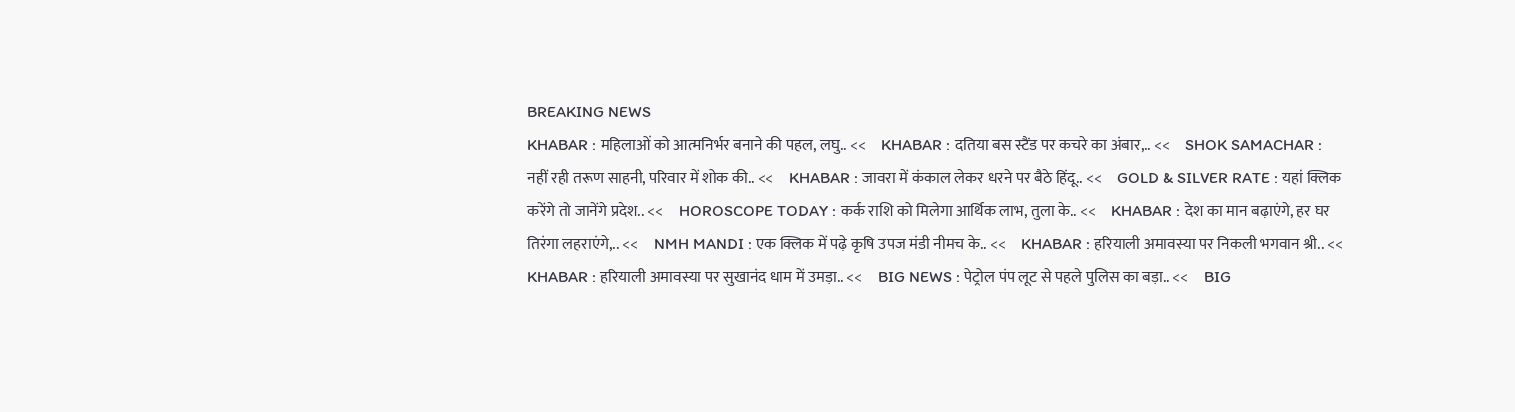BREAKING NEWS
KHABAR : महिलाओं को आत्मनिर्भर बनाने की पहल, लघु.. <<     KHABAR : दतिया बस स्टैंड पर कचरे का अंबार,.. <<     SHOK SAMACHAR : नहीं रही तरूण साहनी, परिवार में शोक की.. <<     KHABAR : जावरा में कंकाल लेकर धरने पर बैठे हिंदू.. <<     GOLD & SILVER RATE : यहां क्लिक करेंगे तो जानेंगे प्रदेश.. <<     HOROSCOPE TODAY : कर्क राशि को मिलेगा आर्थिक लाभ, तुला के.. <<     KHABAR : देश का मान बढ़ाएंगे, हर घर तिरंगा लहराएंगे,.. <<     NMH MANDI : एक क्लिक में पढ़े कृषि उपज मंडी नीमच के.. <<     KHABAR : हरियाली अमावस्या पर निकली भगवान श्री.. <<     KHABAR : हरियाली अमावस्या पर सुखानंद धाम में उमड़ा.. <<     BIG NEWS : पेट्रोल पंप लूट से पहले पुलिस का बड़ा.. <<     BIG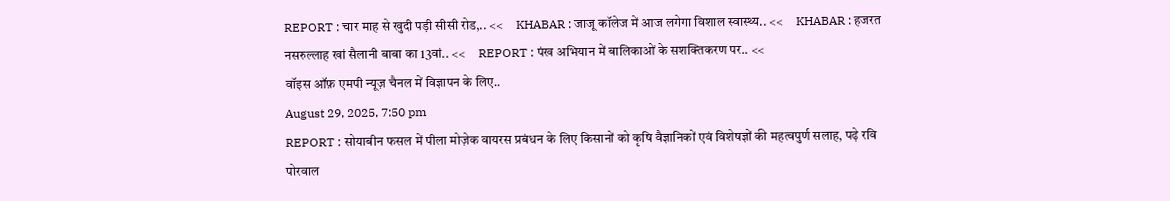REPORT : चार माह से खुदी पड़ी सीसी रोड,.. <<     KHABAR : जाजू कॉलेज में आज लगेगा विशाल स्वास्थ्य.. <<     KHABAR : हजरत नसरुल्लाह खां सैलानी बाबा का 13वां.. <<     REPORT : पंख अभियान में बालिकाओं के सशक्तिकरण पर.. <<
वॉइस ऑफ़ एमपी न्यूज़ चैनल में विज्ञापन के लिए..
August 29, 2025, 7:50 pm
REPORT : सोयाबीन फसल में पीला मोज़ेक वायरस प्रबंधन के लिए किसानों को कृषि वैज्ञानिकों एवं विशेषज्ञों की महत्‍वपुर्ण सलाह, पढ़े रवि पोरवाल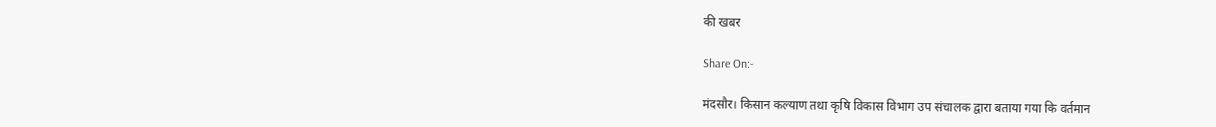की खबर

Share On:-

मंदसौर। किसान कल्‍याण तथा कृषि विकास विभाग उप संचालक द्वारा बताया गया कि वर्तमान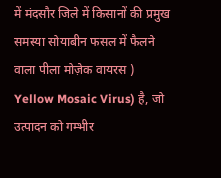में मंदसौर जिले में किसानों की प्रमुख समस्या सोयाबीन फसल में फैलने वाला पीला मोज़ेक वायरस ) Yellow Mosaic Virus) है, जो उत्पादन को गम्भीर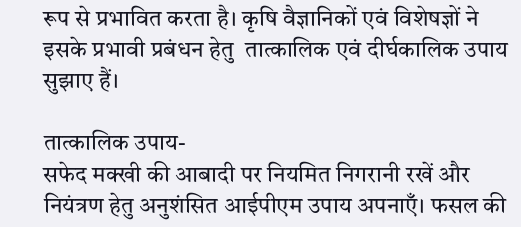रूप से प्रभावित करता है। कृषि वैज्ञानिकों एवं विशेषज्ञों ने इसके प्रभावी प्रबंधन हेतु  तात्कालिक एवं दीर्घकालिक उपाय सुझाए हैं।

तात्कालिक उपाय-
सफेद मक्खी की आबादी पर नियमित निगरानी रखें और नियंत्रण हेतु अनुशंसित आईपीएम उपाय अपनाएँ। फसल की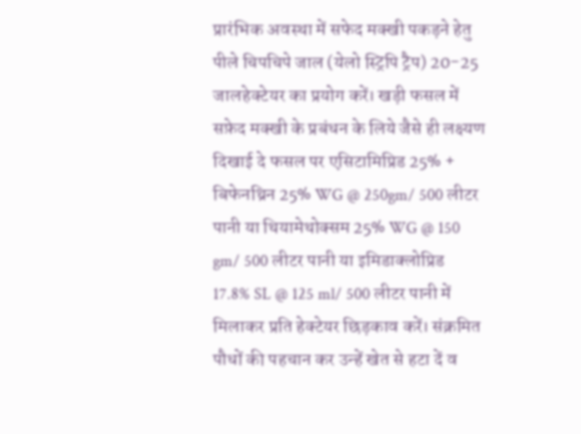प्रारंभिक अवस्था में सफेद मक्खी पकड़ने हेतु पीले चिपचिपे जाल (येलो स्ट्रिपि ट्रैप) 20-25 जालहेक्टेयर का प्रयोग करें। खड़ी फसल में सफ़ेद मक्खी के प्रबंधन के लिये जैसे ही लक्ष्यण दिखाई दे फसल पर एसिटामिप्रिड 25% + बिफेनथ्रिन 25% WG @ 250gm/ 500 लीटर पानी या थियामेथोक्सम 25% WG @ 150 gm/ 500 लीटर पानी या इमिडाक्लोप्रिड 17.8% SL @ 125 ml/ 500 लीटर पानी में मिलाकर प्रति हेक्टेयर छिड़काव करें। संक्रमित पौधों की पहचान कर उन्हें खेत से हटा दें व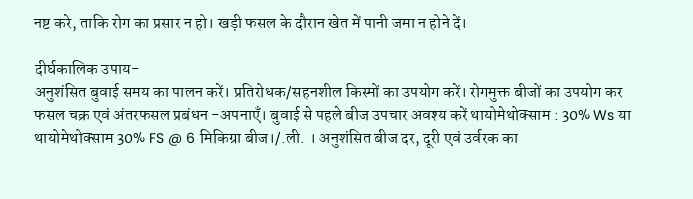नष्ट करे, ताकि रोग का प्रसार न हो। खड़ी फसल के दौरान खेत में पानी जमा न होने दें।

दीर्घकालिक उपाय-
अनुशंसित बुवाई समय का पालन करें। प्रतिरोधक/सहनशील किस्मों का उपयोग करें। रोगमुक्त बीजों का उपयोग कर फसल चक्र एवं अंतरफसल प्रबंधन -अपनाएँ। बुवाई से पहले बीज उपचार अवश्य करें थायोमेथोक्साम : 30% Ws या थायोमेथोक्साम 30% FS @ 6 मिकिग्रा बीज।/.ली. । अनुशंसित बीज दर, दूरी एवं उर्वरक का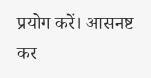प्रयोग करें। आसनष्ट कर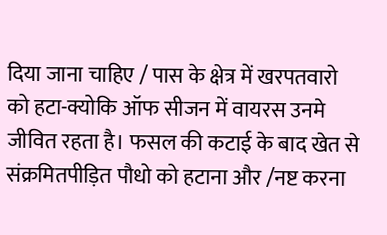दिया जाना चाहिए / पास के क्षेत्र में खरपतवारो को हटा-क्योकि ऑफ सीजन में वायरस उनमे जीवित रहता है। फसल की कटाई के बाद खेत से संक्रमितपीड़ित पौधो को हटाना और /नष्ट करना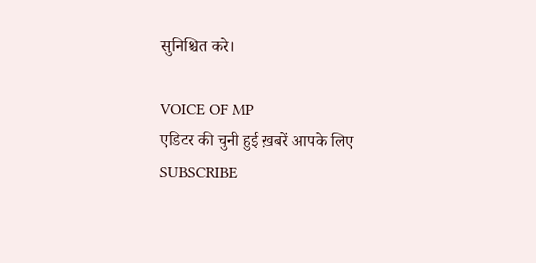सुनिश्चित करे।

VOICE OF MP
एडिटर की चुनी हुई ख़बरें आपके लिए
SUBSCRIBE